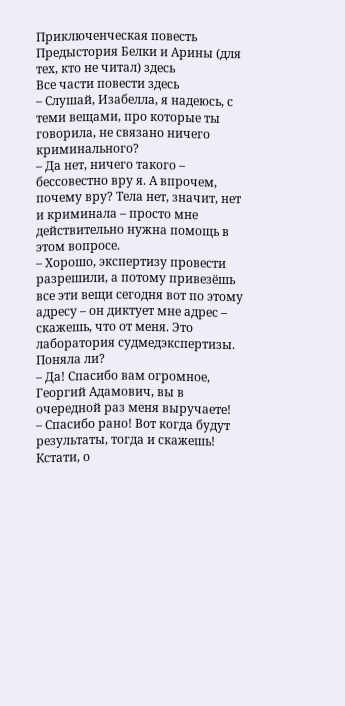Приключенческая повесть
Предыстория Белки и Арины (для тех, кто не читал) здесь
Все части повести здесь
– Слушай, Изабелла, я надеюсь, с теми вещами, про которые ты говорила, не связано ничего криминального?
– Да нет, ничего такого – бессовестно вру я. А впрочем, почему вру? Тела нет, значит, нет и криминала – просто мне действительно нужна помощь в этом вопросе.
– Хорошо, экспертизу провести разрешили, а потому привезёшь все эти вещи сегодня вот по этому адресу – он диктует мне адрес – скажешь, что от меня. Это лаборатория судмедэкспертизы. Поняла ли?
– Да! Спасибо вам огромное, Георгий Адамович, вы в очередной раз меня выручаете!
– Спасибо рано! Вот когда будут результаты, тогда и скажешь! Кстати, о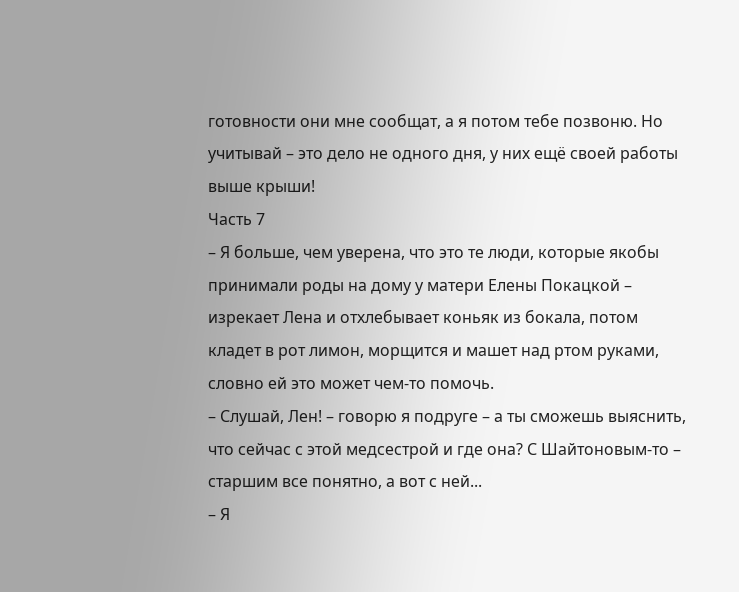готовности они мне сообщат, а я потом тебе позвоню. Но учитывай – это дело не одного дня, у них ещё своей работы выше крыши!
Часть 7
– Я больше, чем уверена, что это те люди, которые якобы принимали роды на дому у матери Елены Покацкой – изрекает Лена и отхлебывает коньяк из бокала, потом кладет в рот лимон, морщится и машет над ртом руками, словно ей это может чем-то помочь.
– Слушай, Лен! – говорю я подруге – а ты сможешь выяснить, что сейчас с этой медсестрой и где она? С Шайтоновым-то – старшим все понятно, а вот с ней...
– Я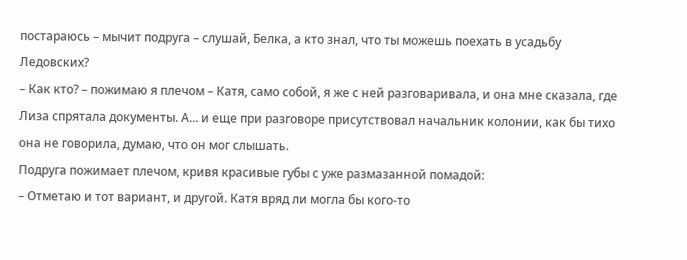постараюсь – мычит подруга – слушай, Белка, а кто знал, что ты можешь поехать в усадьбу Ледовских?
– Как кто? – пожимаю я плечом – Катя, само собой, я же с ней разговаривала, и она мне сказала, где Лиза спрятала документы. А... и еще при разговоре присутствовал начальник колонии, как бы тихо она не говорила, думаю, что он мог слышать.
Подруга пожимает плечом, кривя красивые губы с уже размазанной помадой:
– Отметаю и тот вариант, и другой. Катя вряд ли могла бы кого-то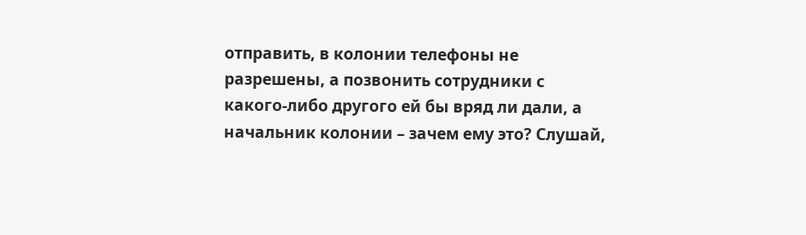отправить, в колонии телефоны не разрешены, а позвонить сотрудники с какого-либо другого ей бы вряд ли дали, а начальник колонии – зачем ему это? Слушай,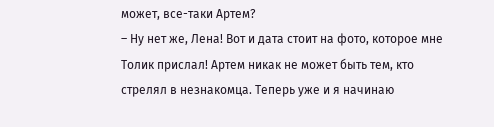может, все-таки Артем?
– Ну нет же, Лена! Вот и дата стоит на фото, которое мне Толик прислал! Артем никак не может быть тем, кто стрелял в незнакомца. Теперь уже и я начинаю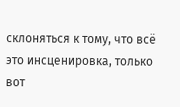склоняться к тому, что всё это инсценировка, только вот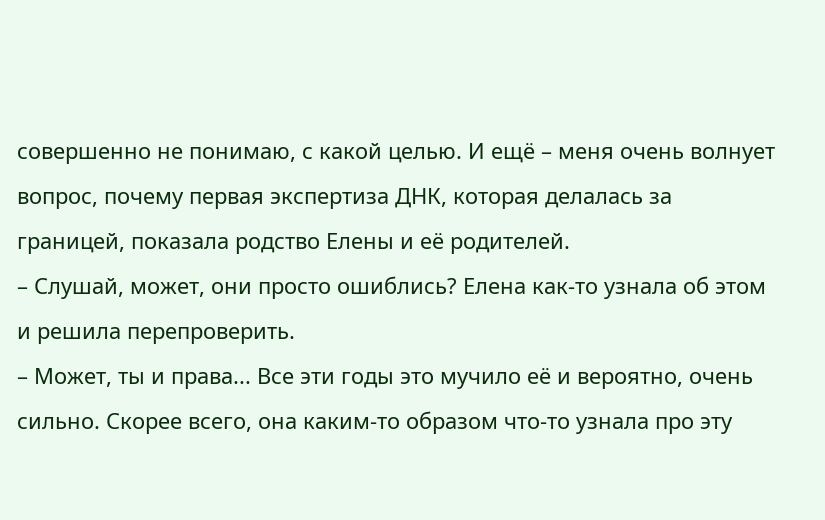совершенно не понимаю, с какой целью. И ещё – меня очень волнует вопрос, почему первая экспертиза ДНК, которая делалась за границей, показала родство Елены и её родителей.
– Слушай, может, они просто ошиблись? Елена как-то узнала об этом и решила перепроверить.
– Может, ты и права... Все эти годы это мучило её и вероятно, очень сильно. Скорее всего, она каким-то образом что-то узнала про эту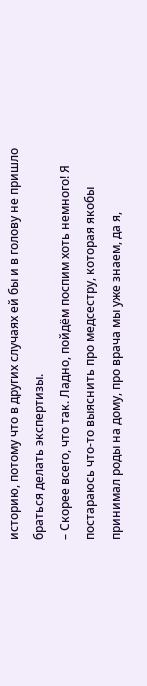историю, потому что в других случаях ей бы и в голову не пришло браться делать экспертизы.
– Скорее всего, что так. Ладно, пойдём поспим хоть немного! Я постараюсь что-то выяснить про медсестру, которая якобы принимал роды на дому, про врача мы уже знаем, да я,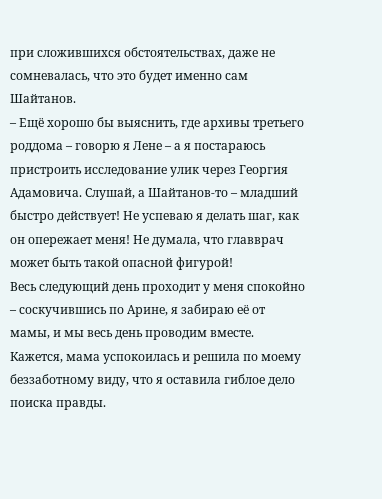при сложившихся обстоятельствах, даже не сомневалась, что это будет именно сам Шайтанов.
– Ещё хорошо бы выяснить, где архивы третьего роддома – говорю я Лене – а я постараюсь пристроить исследование улик через Георгия Адамовича. Слушай, а Шайтанов-то – младший быстро действует! Не успеваю я делать шаг, как он опережает меня! Не думала, что главврач может быть такой опасной фигурой!
Весь следующий день проходит у меня спокойно – соскучившись по Арине, я забираю её от мамы, и мы весь день проводим вместе. Кажется, мама успокоилась и решила по моему беззаботному виду, что я оставила гиблое дело поиска правды.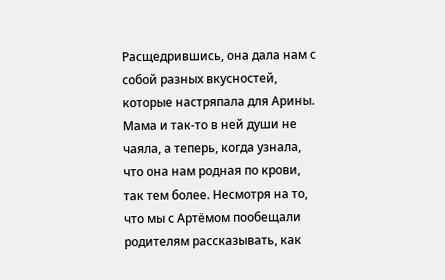Расщедрившись, она дала нам с собой разных вкусностей, которые настряпала для Арины. Мама и так-то в ней души не чаяла, а теперь, когда узнала, что она нам родная по крови, так тем более. Несмотря на то, что мы с Артёмом пообещали родителям рассказывать, как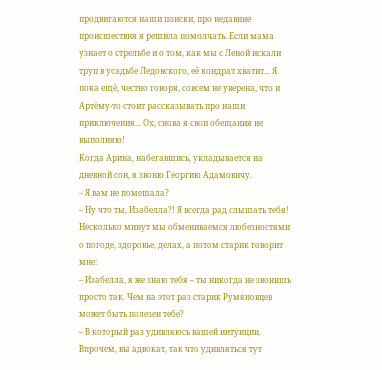продвигаются наши поиски, про недавние происшествия я решила помолчать. Если мама узнает о стрельбе и о том, как мы с Леной искали труп в усадьбе Ледовского, её кондрат хватит... Я пока ещё, честно говоря, совсем не уверена, что и Артёму-то стоит рассказывать про наши приключения... Ох, снова я свои обещания не выполняю!
Когда Арина, набегавшись, укладывается на дневной сон, я звоню Георгию Адамовичу.
– Я вам не помешала?
– Ну что ты, Изабелла?! Я всегда рад слышать тебя!
Несколько минут мы обмениваемся любезностями о погоде, здоровье, делах, а потом старик говорит мне:
– Изабелла, я же знаю тебя – ты никогда не звонишь просто так. Чем на этот раз старик Румяновцев может быть полезен тебе?
– В который раз удивляюсь вашей интуиции. Впрочем, вы адвокат, так что удивляться тут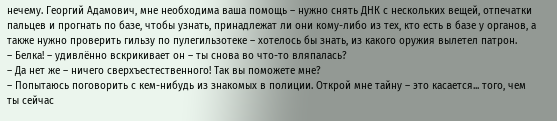нечему. Георгий Адамович, мне необходима ваша помощь – нужно снять ДНК с нескольких вещей, отпечатки пальцев и прогнать по базе, чтобы узнать, принадлежат ли они кому-либо из тех, кто есть в базе у органов, а также нужно проверить гильзу по пулегильзотеке – хотелось бы знать, из какого оружия вылетел патрон.
– Белка! – удивлённо вскрикивает он – ты снова во что-то вляпалась?
– Да нет же – ничего сверхъестественного! Так вы поможете мне?
– Попытаюсь поговорить с кем-нибудь из знакомых в полиции. Открой мне тайну – это касается... того, чем ты сейчас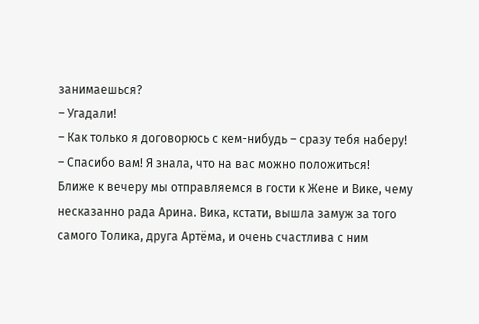занимаешься?
– Угадали!
– Как только я договорюсь с кем-нибудь – сразу тебя наберу!
– Спасибо вам! Я знала, что на вас можно положиться!
Ближе к вечеру мы отправляемся в гости к Жене и Вике, чему несказанно рада Арина. Вика, кстати, вышла замуж за того самого Толика, друга Артёма, и очень счастлива с ним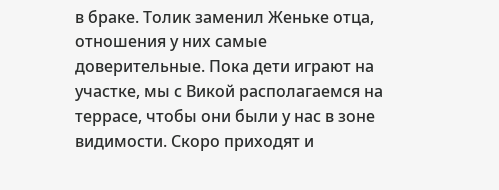в браке. Толик заменил Женьке отца, отношения у них самые доверительные. Пока дети играют на участке, мы с Викой располагаемся на террасе, чтобы они были у нас в зоне видимости. Скоро приходят и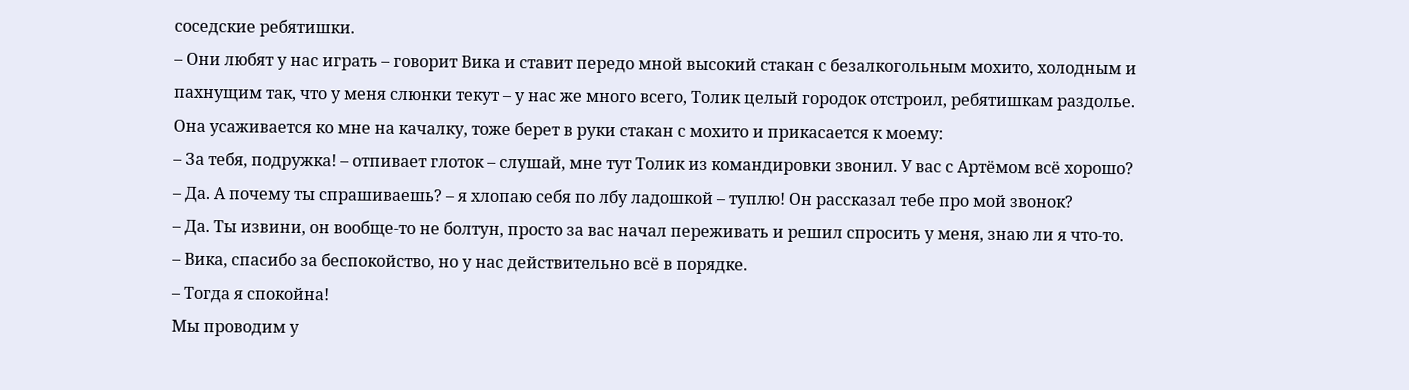соседские ребятишки.
– Они любят у нас играть – говорит Вика и ставит передо мной высокий стакан с безалкогольным мохито, холодным и пахнущим так, что у меня слюнки текут – у нас же много всего, Толик целый городок отстроил, ребятишкам раздолье.
Она усаживается ко мне на качалку, тоже берет в руки стакан с мохито и прикасается к моему:
– За тебя, подружка! – отпивает глоток – слушай, мне тут Толик из командировки звонил. У вас с Артёмом всё хорошо?
– Да. А почему ты спрашиваешь? – я хлопаю себя по лбу ладошкой – туплю! Он рассказал тебе про мой звонок?
– Да. Ты извини, он вообще-то не болтун, просто за вас начал переживать и решил спросить у меня, знаю ли я что-то.
– Вика, спасибо за беспокойство, но у нас действительно всё в порядке.
– Тогда я спокойна!
Мы проводим у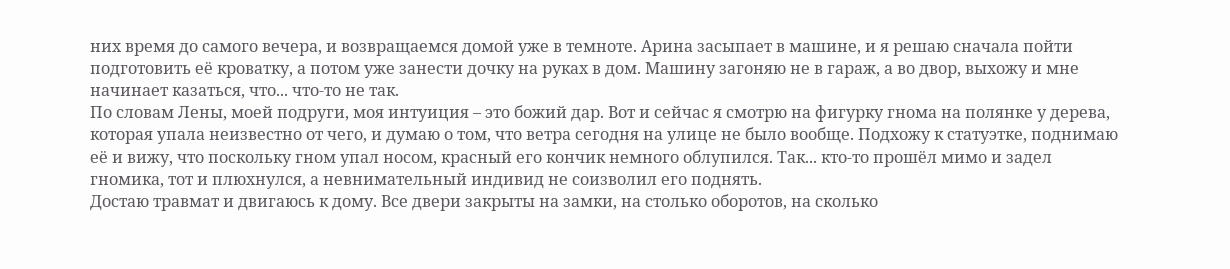них время до самого вечера, и возвращаемся домой уже в темноте. Арина засыпает в машине, и я решаю сначала пойти подготовить её кроватку, а потом уже занести дочку на руках в дом. Машину загоняю не в гараж, а во двор, выхожу и мне начинает казаться, что... что-то не так.
По словам Лены, моей подруги, моя интуиция – это божий дар. Вот и сейчас я смотрю на фигурку гнома на полянке у дерева, которая упала неизвестно от чего, и думаю о том, что ветра сегодня на улице не было вообще. Подхожу к статуэтке, поднимаю её и вижу, что поскольку гном упал носом, красный его кончик немного облупился. Так... кто-то прошёл мимо и задел гномика, тот и плюхнулся, а невнимательный индивид не соизволил его поднять.
Достаю травмат и двигаюсь к дому. Все двери закрыты на замки, на столько оборотов, на сколько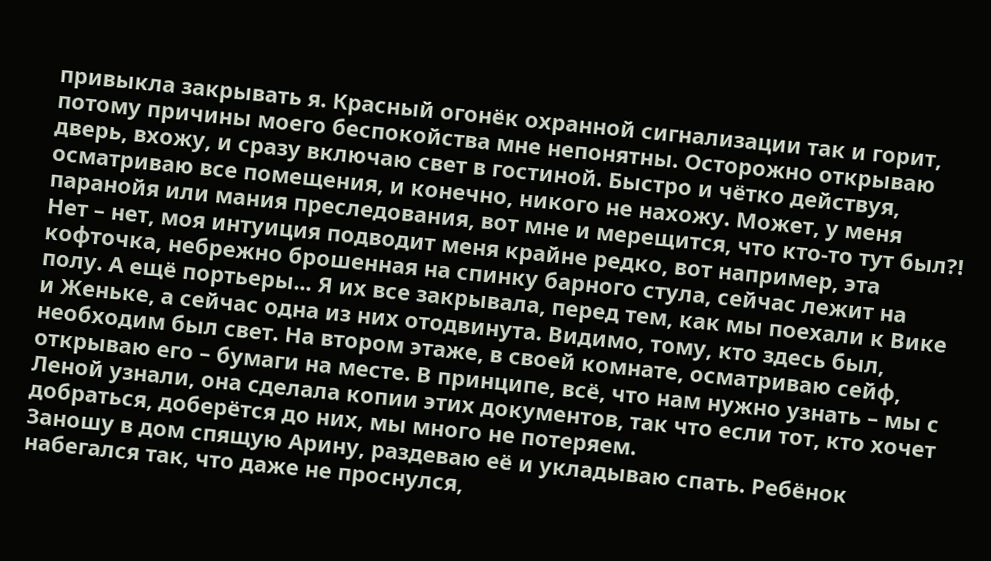привыкла закрывать я. Красный огонёк охранной сигнализации так и горит, потому причины моего беспокойства мне непонятны. Осторожно открываю дверь, вхожу, и сразу включаю свет в гостиной. Быстро и чётко действуя, осматриваю все помещения, и конечно, никого не нахожу. Может, у меня паранойя или мания преследования, вот мне и мерещится, что кто-то тут был?! Нет – нет, моя интуиция подводит меня крайне редко, вот например, эта кофточка, небрежно брошенная на спинку барного стула, сейчас лежит на полу. А ещё портьеры... Я их все закрывала, перед тем, как мы поехали к Вике и Женьке, а сейчас одна из них отодвинута. Видимо, тому, кто здесь был, необходим был свет. На втором этаже, в своей комнате, осматриваю сейф, открываю его – бумаги на месте. В принципе, всё, что нам нужно узнать – мы с Леной узнали, она сделала копии этих документов, так что если тот, кто хочет добраться, доберётся до них, мы много не потеряем.
Заношу в дом спящую Арину, раздеваю её и укладываю спать. Ребёнок набегался так, что даже не проснулся,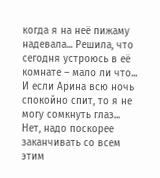когда я на неё пижаму надевала... Решила, что сегодня устроюсь в её комнате – мало ли что... И если Арина всю ночь спокойно спит, то я не могу сомкнуть глаз... Нет, надо поскорее заканчивать со всем этим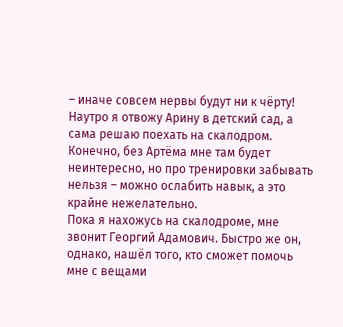– иначе совсем нервы будут ни к чёрту!
Наутро я отвожу Арину в детский сад, а сама решаю поехать на скалодром. Конечно, без Артёма мне там будет неинтересно, но про тренировки забывать нельзя – можно ослабить навык, а это крайне нежелательно.
Пока я нахожусь на скалодроме, мне звонит Георгий Адамович. Быстро же он, однако, нашёл того, кто сможет помочь мне с вещами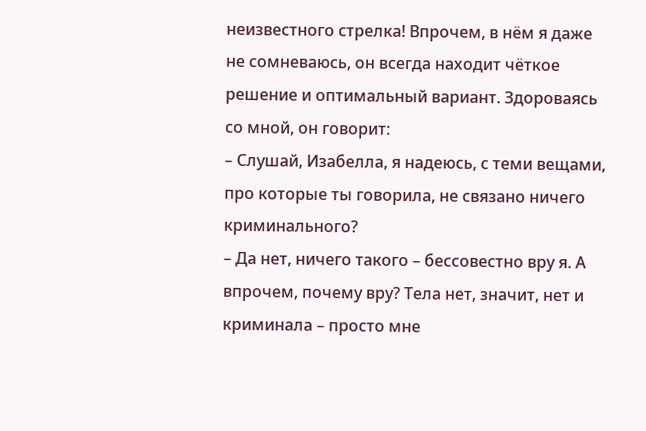неизвестного стрелка! Впрочем, в нём я даже не сомневаюсь, он всегда находит чёткое решение и оптимальный вариант. Здороваясь со мной, он говорит:
– Слушай, Изабелла, я надеюсь, с теми вещами, про которые ты говорила, не связано ничего криминального?
– Да нет, ничего такого – бессовестно вру я. А впрочем, почему вру? Тела нет, значит, нет и криминала – просто мне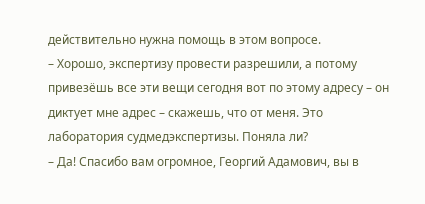действительно нужна помощь в этом вопросе.
– Хорошо, экспертизу провести разрешили, а потому привезёшь все эти вещи сегодня вот по этому адресу – он диктует мне адрес – скажешь, что от меня. Это лаборатория судмедэкспертизы. Поняла ли?
– Да! Спасибо вам огромное, Георгий Адамович, вы в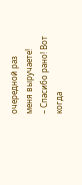очередной раз меня выручаете!
– Спасибо рано! Вот когда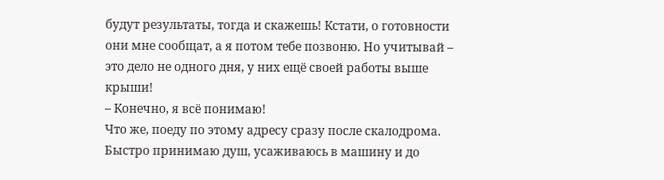будут результаты, тогда и скажешь! Кстати, о готовности они мне сообщат, а я потом тебе позвоню. Но учитывай – это дело не одного дня, у них ещё своей работы выше крыши!
– Конечно, я всё понимаю!
Что же, поеду по этому адресу сразу после скалодрома. Быстро принимаю душ, усаживаюсь в машину и до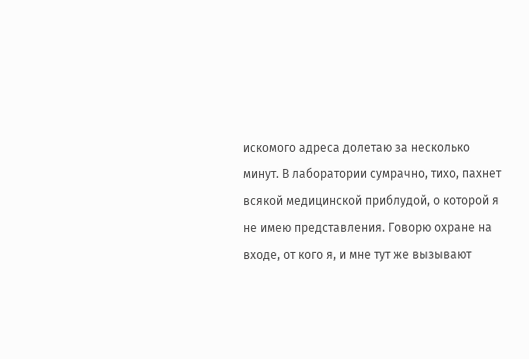искомого адреса долетаю за несколько минут. В лаборатории сумрачно, тихо, пахнет всякой медицинской приблудой, о которой я не имею представления. Говорю охране на входе, от кого я, и мне тут же вызывают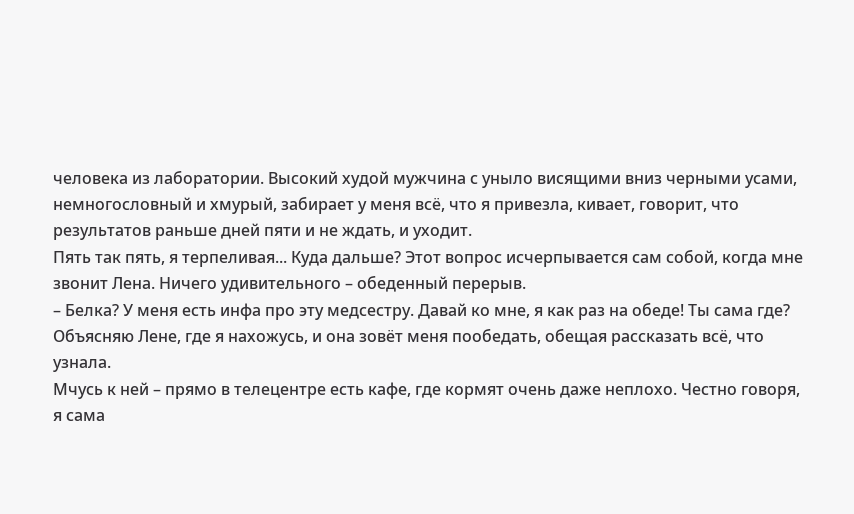человека из лаборатории. Высокий худой мужчина с уныло висящими вниз черными усами, немногословный и хмурый, забирает у меня всё, что я привезла, кивает, говорит, что результатов раньше дней пяти и не ждать, и уходит.
Пять так пять, я терпеливая... Куда дальше? Этот вопрос исчерпывается сам собой, когда мне звонит Лена. Ничего удивительного – обеденный перерыв.
– Белка? У меня есть инфа про эту медсестру. Давай ко мне, я как раз на обеде! Ты сама где?
Объясняю Лене, где я нахожусь, и она зовёт меня пообедать, обещая рассказать всё, что узнала.
Мчусь к ней – прямо в телецентре есть кафе, где кормят очень даже неплохо. Честно говоря, я сама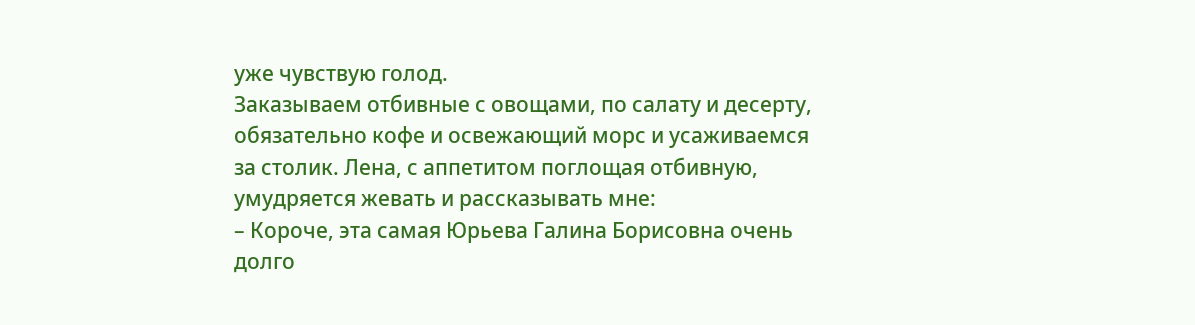уже чувствую голод.
Заказываем отбивные с овощами, по салату и десерту, обязательно кофе и освежающий морс и усаживаемся за столик. Лена, с аппетитом поглощая отбивную, умудряется жевать и рассказывать мне:
– Короче, эта самая Юрьева Галина Борисовна очень долго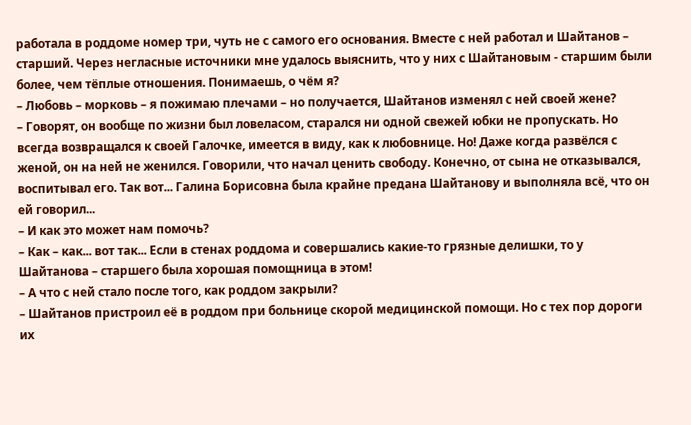работала в роддоме номер три, чуть не с самого его основания. Вместе с ней работал и Шайтанов – старший. Через негласные источники мне удалось выяснить, что у них с Шайтановым - старшим были более, чем тёплые отношения. Понимаешь, о чём я?
– Любовь – морковь – я пожимаю плечами – но получается, Шайтанов изменял с ней своей жене?
– Говорят, он вообще по жизни был ловеласом, старался ни одной свежей юбки не пропускать. Но всегда возвращался к своей Галочке, имеется в виду, как к любовнице. Но! Даже когда развёлся с женой, он на ней не женился. Говорили, что начал ценить свободу. Конечно, от сына не отказывался, воспитывал его. Так вот... Галина Борисовна была крайне предана Шайтанову и выполняла всё, что он ей говорил...
– И как это может нам помочь?
– Как – как... вот так... Если в стенах роддома и совершались какие-то грязные делишки, то у Шайтанова – старшего была хорошая помощница в этом!
– А что с ней стало после того, как роддом закрыли?
– Шайтанов пристроил её в роддом при больнице скорой медицинской помощи. Но с тех пор дороги их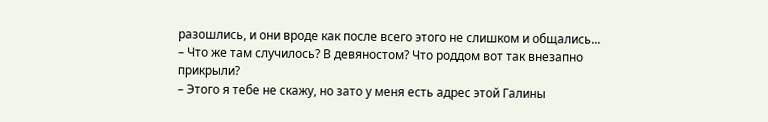разошлись, и они вроде как после всего этого не слишком и общались...
– Что же там случилось? В девяностом? Что роддом вот так внезапно прикрыли?
– Этого я тебе не скажу, но зато у меня есть адрес этой Галины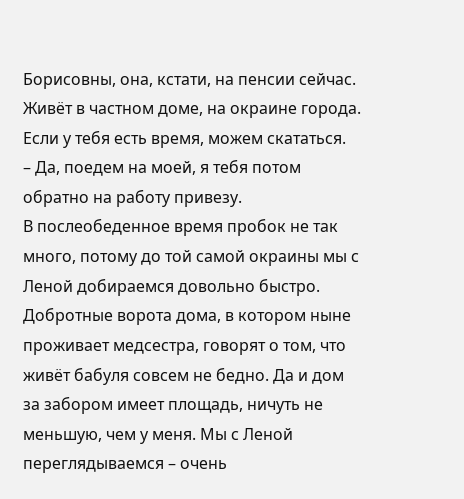Борисовны, она, кстати, на пенсии сейчас. Живёт в частном доме, на окраине города. Если у тебя есть время, можем скататься.
– Да, поедем на моей, я тебя потом обратно на работу привезу.
В послеобеденное время пробок не так много, потому до той самой окраины мы с Леной добираемся довольно быстро. Добротные ворота дома, в котором ныне проживает медсестра, говорят о том, что живёт бабуля совсем не бедно. Да и дом за забором имеет площадь, ничуть не меньшую, чем у меня. Мы с Леной переглядываемся – очень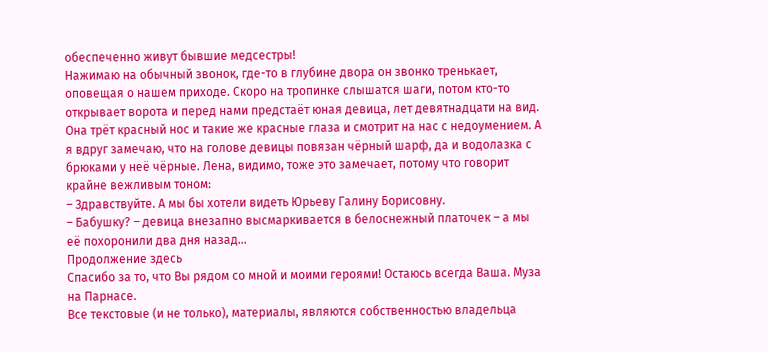обеспеченно живут бывшие медсестры!
Нажимаю на обычный звонок, где-то в глубине двора он звонко тренькает, оповещая о нашем приходе. Скоро на тропинке слышатся шаги, потом кто-то открывает ворота и перед нами предстаёт юная девица, лет девятнадцати на вид. Она трёт красный нос и такие же красные глаза и смотрит на нас с недоумением. А я вдруг замечаю, что на голове девицы повязан чёрный шарф, да и водолазка с брюками у неё чёрные. Лена, видимо, тоже это замечает, потому что говорит крайне вежливым тоном:
– Здравствуйте. А мы бы хотели видеть Юрьеву Галину Борисовну.
– Бабушку? – девица внезапно высмаркивается в белоснежный платочек – а мы её похоронили два дня назад...
Продолжение здесь
Спасибо за то, что Вы рядом со мной и моими героями! Остаюсь всегда Ваша. Муза на Парнасе.
Все текстовые (и не только), материалы, являются собственностью владельца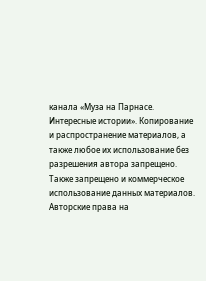канала «Муза на Парнасе. Интересные истории». Копирование и распространение материалов, а также любое их использование без разрешения автора запрещено. Также запрещено и коммерческое использование данных материалов. Авторские права на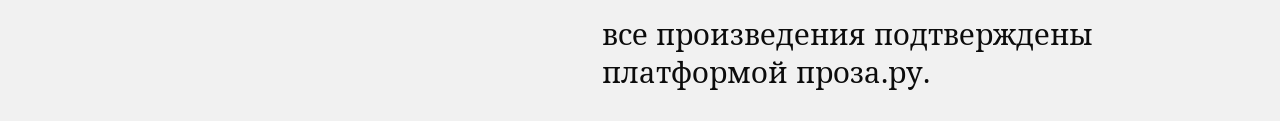все произведения подтверждены платформой проза.ру.